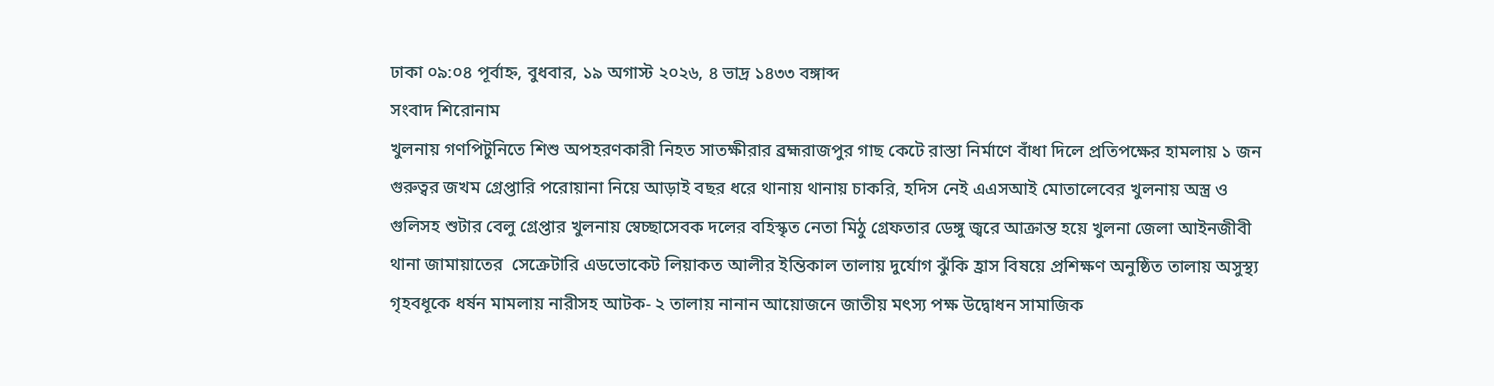ঢাকা ০৯:০৪ পূর্বাহ্ন, বুধবার, ১৯ অগাস্ট ২০২৬, ৪ ভাদ্র ১৪৩৩ বঙ্গাব্দ
সংবাদ শিরোনাম
খুলনায় গণপিটুনিতে শিশু অপহরণকারী নিহত সাতক্ষীরার ব্রহ্মরাজপুর গাছ কেটে রাস্তা নির্মাণে বাঁধা দিলে প্রতিপক্ষের হামলায় ১ জন গুরুত্বর জখম গ্রেপ্তারি পরোয়ানা নিয়ে আড়াই বছর ধরে থানায় থানায় চাকরি, হদিস নেই এএসআই মোতালেবের খুলনায় অস্ত্র ও গুলিসহ শুটার বেলু গ্রেপ্তার খুলনায় স্বেচ্ছাসেবক দলের বহিস্কৃত নেতা মিঠু গ্রেফতার ডেঙ্গু জ্বরে আক্রান্ত হয়ে খুলনা জেলা আইনজীবী থানা জামায়াতের  সেক্রেটারি এডভোকেট লিয়াকত আলীর ইন্তিকাল তালায় দুর্যোগ ঝুঁকি হ্রাস বিষয়ে প্রশিক্ষণ অনুষ্ঠিত তালায় অসুস্থ্য গৃহবধূকে ধর্ষন মামলায় নারীসহ আটক- ২ তালায় নানান আয়োজনে জাতীয় মৎস্য পক্ষ উদ্বোধন সামাজিক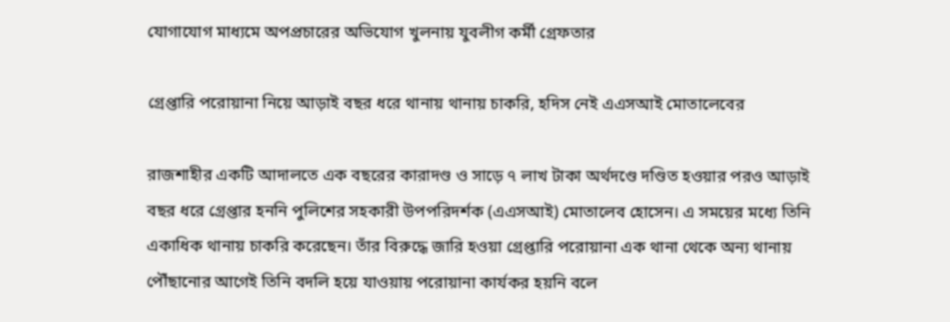যোগাযোগ মাধ্যমে অপপ্রচারের অভিযোগ খুলনায় যুবলীগ কর্মী গ্রেফতার

গ্রেপ্তারি পরোয়ানা নিয়ে আড়াই বছর ধরে থানায় থানায় চাকরি, হদিস নেই এএসআই মোতালেবের

রাজশাহীর একটি আদালতে এক বছরের কারাদণ্ড ও সাড়ে ৭ লাখ টাকা অর্থদণ্ডে দণ্ডিত হওয়ার পরও আড়াই বছর ধরে গ্রেপ্তার হননি পুলিশের সহকারী উপপরিদর্শক (এএসআই) মোতালেব হোসেন। এ সময়ের মধ্যে তিনি একাধিক থানায় চাকরি করেছেন। তাঁর বিরুদ্ধে জারি হওয়া গ্রেপ্তারি পরোয়ানা এক থানা থেকে অন্য থানায় পৌঁছানোর আগেই তিনি বদলি হয়ে যাওয়ায় পরোয়ানা কার্যকর হয়নি বলে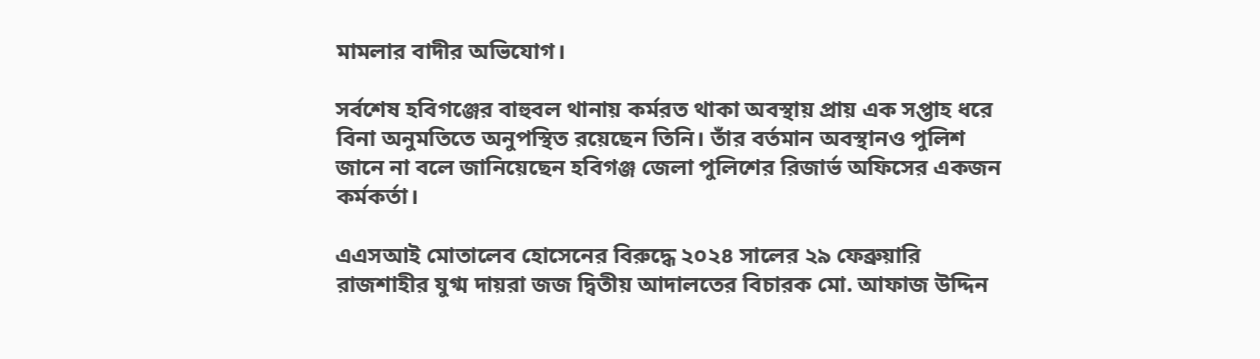মামলার বাদীর অভিযোগ।

সর্বশেষ হবিগঞ্জের বাহুবল থানায় কর্মরত থাকা অবস্থায় প্রায় এক সপ্তাহ ধরে বিনা অনুমতিতে অনুপস্থিত রয়েছেন তিনি। তাঁর বর্তমান অবস্থানও পুলিশ জানে না বলে জানিয়েছেন হবিগঞ্জ জেলা পুলিশের রিজার্ভ অফিসের একজন কর্মকর্তা।

এএসআই মোতালেব হোসেনের বিরুদ্ধে ২০২৪ সালের ২৯ ফেব্রুয়ারি রাজশাহীর যুগ্ম দায়রা জজ দ্বিতীয় আদালতের বিচারক মো. আফাজ উদ্দিন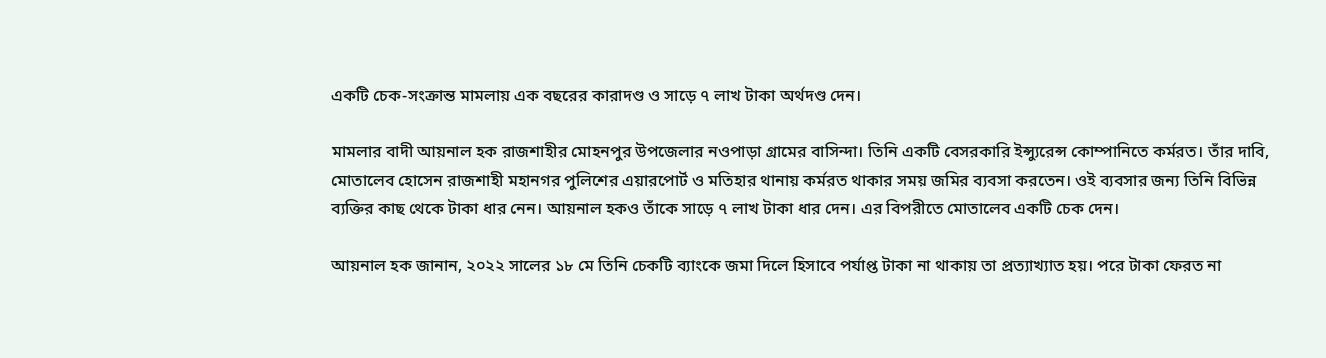একটি চেক-সংক্রান্ত মামলায় এক বছরের কারাদণ্ড ও সাড়ে ৭ লাখ টাকা অর্থদণ্ড দেন।

মামলার বাদী আয়নাল হক রাজশাহীর মোহনপুর উপজেলার নওপাড়া গ্রামের বাসিন্দা। তিনি একটি বেসরকারি ইন্স্যুরেন্স কোম্পানিতে কর্মরত। তাঁর দাবি, মোতালেব হোসেন রাজশাহী মহানগর পুলিশের এয়ারপোর্ট ও মতিহার থানায় কর্মরত থাকার সময় জমির ব্যবসা করতেন। ওই ব্যবসার জন্য তিনি বিভিন্ন ব্যক্তির কাছ থেকে টাকা ধার নেন। আয়নাল হকও তাঁকে সাড়ে ৭ লাখ টাকা ধার দেন। এর বিপরীতে মোতালেব একটি চেক দেন।

আয়নাল হক জানান, ২০২২ সালের ১৮ মে তিনি চেকটি ব্যাংকে জমা দিলে হিসাবে পর্যাপ্ত টাকা না থাকায় তা প্রত্যাখ্যাত হয়। পরে টাকা ফেরত না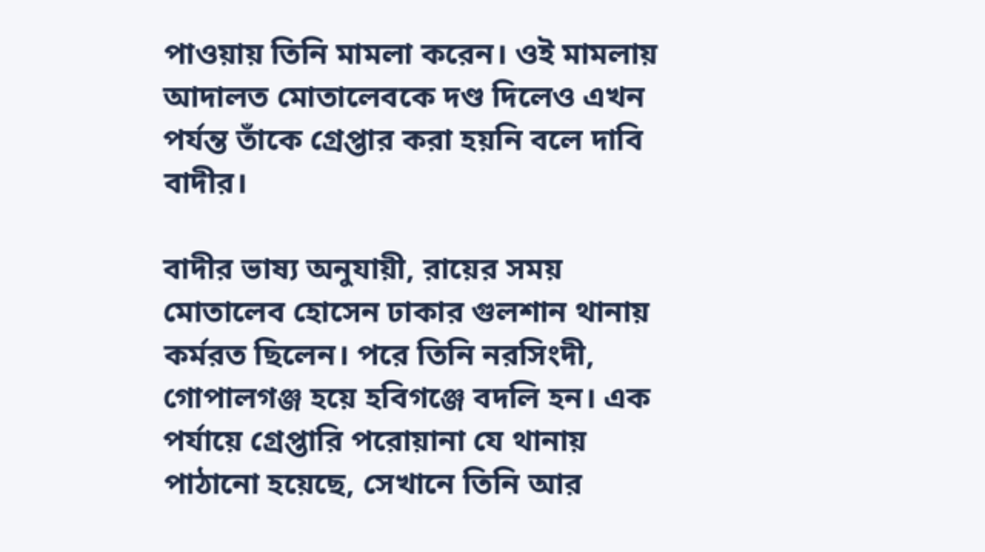পাওয়ায় তিনি মামলা করেন। ওই মামলায় আদালত মোতালেবকে দণ্ড দিলেও এখন পর্যন্ত তাঁকে গ্রেপ্তার করা হয়নি বলে দাবি বাদীর।

বাদীর ভাষ্য অনুযায়ী, রায়ের সময় মোতালেব হোসেন ঢাকার গুলশান থানায় কর্মরত ছিলেন। পরে তিনি নরসিংদী, গোপালগঞ্জ হয়ে হবিগঞ্জে বদলি হন। এক পর্যায়ে গ্রেপ্তারি পরোয়ানা যে থানায় পাঠানো হয়েছে, সেখানে তিনি আর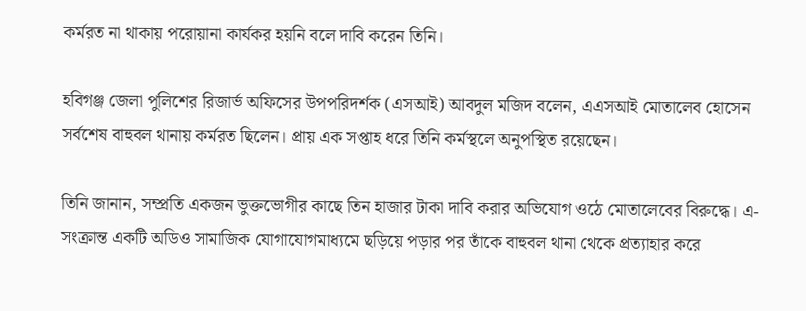কর্মরত না থাকায় পরোয়ানা কার্যকর হয়নি বলে দাবি করেন তিনি।

হবিগঞ্জ জেলা পুলিশের রিজার্ভ অফিসের উপপরিদর্শক (এসআই) আবদুল মজিদ বলেন, এএসআই মোতালেব হোসেন সর্বশেষ বাহুবল থানায় কর্মরত ছিলেন। প্রায় এক সপ্তাহ ধরে তিনি কর্মস্থলে অনুপস্থিত রয়েছেন।

তিনি জানান, সম্প্রতি একজন ভুক্তভোগীর কাছে তিন হাজার টাকা দাবি করার অভিযোগ ওঠে মোতালেবের বিরুদ্ধে। এ-সংক্রান্ত একটি অডিও সামাজিক যোগাযোগমাধ্যমে ছড়িয়ে পড়ার পর তাঁকে বাহুবল থানা থেকে প্রত্যাহার করে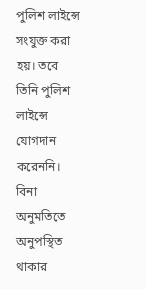পুলিশ লাইন্সে সংযুক্ত করা হয়। তবে তিনি পুলিশ লাইন্সে যোগদান করেননি। বিনা অনুমতিতে অনুপস্থিত থাকার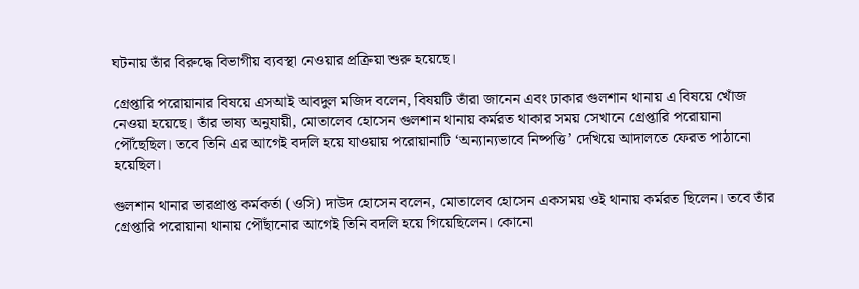ঘটনায় তাঁর বিরুদ্ধে বিভাগীয় ব্যবস্থা নেওয়ার প্রক্রিয়া শুরু হয়েছে।

গ্রেপ্তারি পরোয়ানার বিষয়ে এসআই আবদুল মজিদ বলেন, বিষয়টি তাঁরা জানেন এবং ঢাকার গুলশান থানায় এ বিষয়ে খোঁজ নেওয়া হয়েছে। তাঁর ভাষ্য অনুযায়ী, মোতালেব হোসেন গুলশান থানায় কর্মরত থাকার সময় সেখানে গ্রেপ্তারি পরোয়ানা পৌঁছেছিল। তবে তিনি এর আগেই বদলি হয়ে যাওয়ায় পরোয়ানাটি ‘অন্যান্যভাবে নিষ্পত্তি’ দেখিয়ে আদালতে ফেরত পাঠানো হয়েছিল।

গুলশান থানার ভারপ্রাপ্ত কর্মকর্তা (ওসি) দাউদ হোসেন বলেন, মোতালেব হোসেন একসময় ওই থানায় কর্মরত ছিলেন। তবে তাঁর গ্রেপ্তারি পরোয়ানা থানায় পৌঁছানোর আগেই তিনি বদলি হয়ে গিয়েছিলেন। কোনো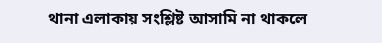থানা এলাকায় সংশ্লিষ্ট আসামি না থাকলে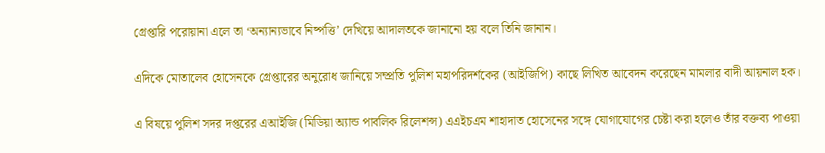গ্রেপ্তারি পরোয়ানা এলে তা ‘অন্যান্যভাবে নিষ্পত্তি’ দেখিয়ে আদালতকে জানানো হয় বলে তিনি জানান।

এদিকে মোতালেব হোসেনকে গ্রেপ্তারের অনুরোধ জানিয়ে সম্প্রতি পুলিশ মহাপরিদর্শকের (আইজিপি) কাছে লিখিত আবেদন করেছেন মামলার বাদী আয়নাল হক।

এ বিষয়ে পুলিশ সদর দপ্তরের এআইজি (মিডিয়া অ্যান্ড পাবলিক রিলেশন্স) এএইচএম শাহাদাত হোসেনের সঙ্গে যোগাযোগের চেষ্টা করা হলেও তাঁর বক্তব্য পাওয়া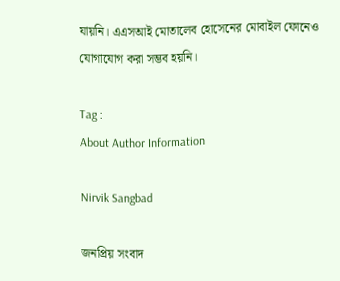যায়নি। এএসআই মোতালেব হোসেনের মোবাইল ফোনেও যোগাযোগ করা সম্ভব হয়নি।

Tag :
About Author Information

Nirvik Sangbad

জনপ্রিয় সংবাদ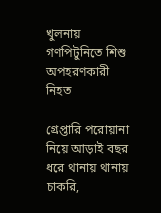খুলনায় গণপিটুনিতে শিশু অপহরণকারী নিহত

গ্রেপ্তারি পরোয়ানা নিয়ে আড়াই বছর ধরে থানায় থানায় চাকরি,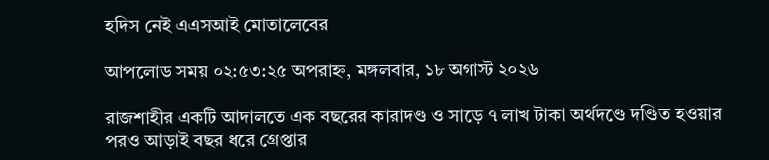হদিস নেই এএসআই মোতালেবের

আপলোড সময় ০২:৫৩:২৫ অপরাহ্ন, মঙ্গলবার, ১৮ অগাস্ট ২০২৬

রাজশাহীর একটি আদালতে এক বছরের কারাদণ্ড ও সাড়ে ৭ লাখ টাকা অর্থদণ্ডে দণ্ডিত হওয়ার পরও আড়াই বছর ধরে গ্রেপ্তার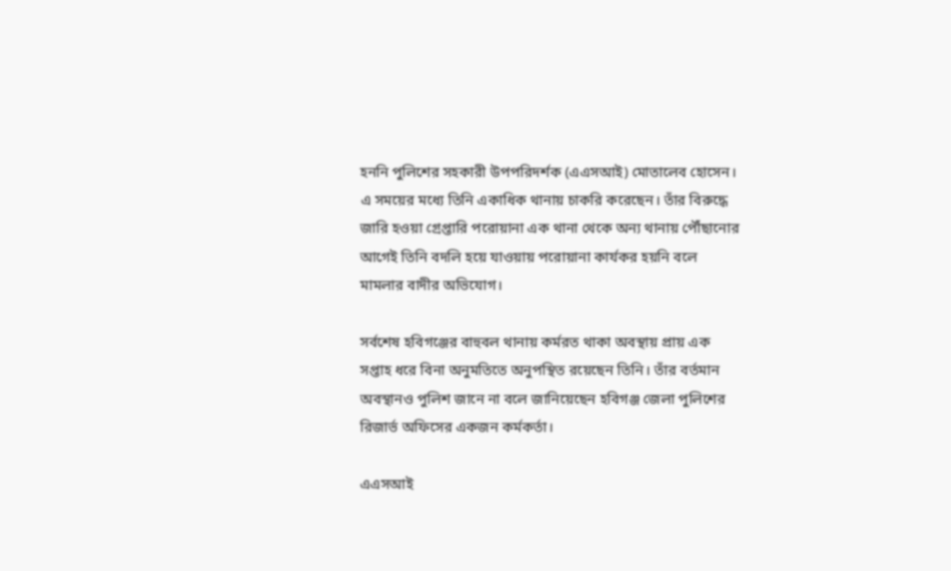হননি পুলিশের সহকারী উপপরিদর্শক (এএসআই) মোতালেব হোসেন। এ সময়ের মধ্যে তিনি একাধিক থানায় চাকরি করেছেন। তাঁর বিরুদ্ধে জারি হওয়া গ্রেপ্তারি পরোয়ানা এক থানা থেকে অন্য থানায় পৌঁছানোর আগেই তিনি বদলি হয়ে যাওয়ায় পরোয়ানা কার্যকর হয়নি বলে মামলার বাদীর অভিযোগ।

সর্বশেষ হবিগঞ্জের বাহুবল থানায় কর্মরত থাকা অবস্থায় প্রায় এক সপ্তাহ ধরে বিনা অনুমতিতে অনুপস্থিত রয়েছেন তিনি। তাঁর বর্তমান অবস্থানও পুলিশ জানে না বলে জানিয়েছেন হবিগঞ্জ জেলা পুলিশের রিজার্ভ অফিসের একজন কর্মকর্তা।

এএসআই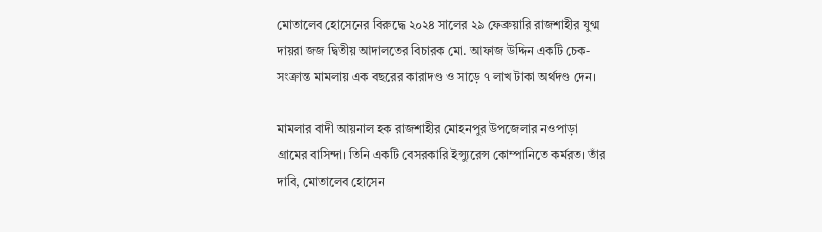মোতালেব হোসেনের বিরুদ্ধে ২০২৪ সালের ২৯ ফেব্রুয়ারি রাজশাহীর যুগ্ম দায়রা জজ দ্বিতীয় আদালতের বিচারক মো. আফাজ উদ্দিন একটি চেক-সংক্রান্ত মামলায় এক বছরের কারাদণ্ড ও সাড়ে ৭ লাখ টাকা অর্থদণ্ড দেন।

মামলার বাদী আয়নাল হক রাজশাহীর মোহনপুর উপজেলার নওপাড়া গ্রামের বাসিন্দা। তিনি একটি বেসরকারি ইন্স্যুরেন্স কোম্পানিতে কর্মরত। তাঁর দাবি, মোতালেব হোসেন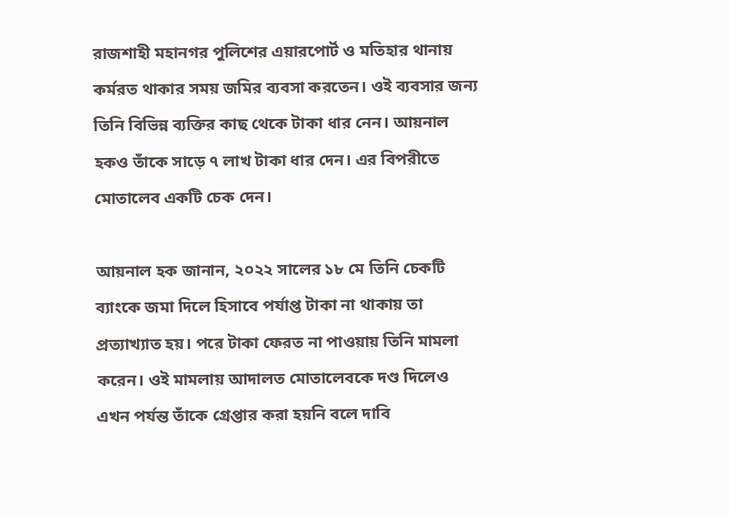রাজশাহী মহানগর পুলিশের এয়ারপোর্ট ও মতিহার থানায় কর্মরত থাকার সময় জমির ব্যবসা করতেন। ওই ব্যবসার জন্য তিনি বিভিন্ন ব্যক্তির কাছ থেকে টাকা ধার নেন। আয়নাল হকও তাঁকে সাড়ে ৭ লাখ টাকা ধার দেন। এর বিপরীতে মোতালেব একটি চেক দেন।

আয়নাল হক জানান, ২০২২ সালের ১৮ মে তিনি চেকটি ব্যাংকে জমা দিলে হিসাবে পর্যাপ্ত টাকা না থাকায় তা প্রত্যাখ্যাত হয়। পরে টাকা ফেরত না পাওয়ায় তিনি মামলা করেন। ওই মামলায় আদালত মোতালেবকে দণ্ড দিলেও এখন পর্যন্ত তাঁকে গ্রেপ্তার করা হয়নি বলে দাবি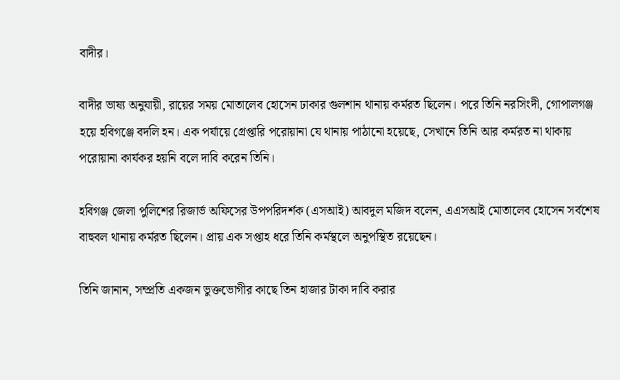বাদীর।

বাদীর ভাষ্য অনুযায়ী, রায়ের সময় মোতালেব হোসেন ঢাকার গুলশান থানায় কর্মরত ছিলেন। পরে তিনি নরসিংদী, গোপালগঞ্জ হয়ে হবিগঞ্জে বদলি হন। এক পর্যায়ে গ্রেপ্তারি পরোয়ানা যে থানায় পাঠানো হয়েছে, সেখানে তিনি আর কর্মরত না থাকায় পরোয়ানা কার্যকর হয়নি বলে দাবি করেন তিনি।

হবিগঞ্জ জেলা পুলিশের রিজার্ভ অফিসের উপপরিদর্শক (এসআই) আবদুল মজিদ বলেন, এএসআই মোতালেব হোসেন সর্বশেষ বাহুবল থানায় কর্মরত ছিলেন। প্রায় এক সপ্তাহ ধরে তিনি কর্মস্থলে অনুপস্থিত রয়েছেন।

তিনি জানান, সম্প্রতি একজন ভুক্তভোগীর কাছে তিন হাজার টাকা দাবি করার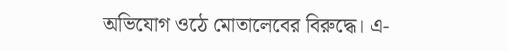অভিযোগ ওঠে মোতালেবের বিরুদ্ধে। এ-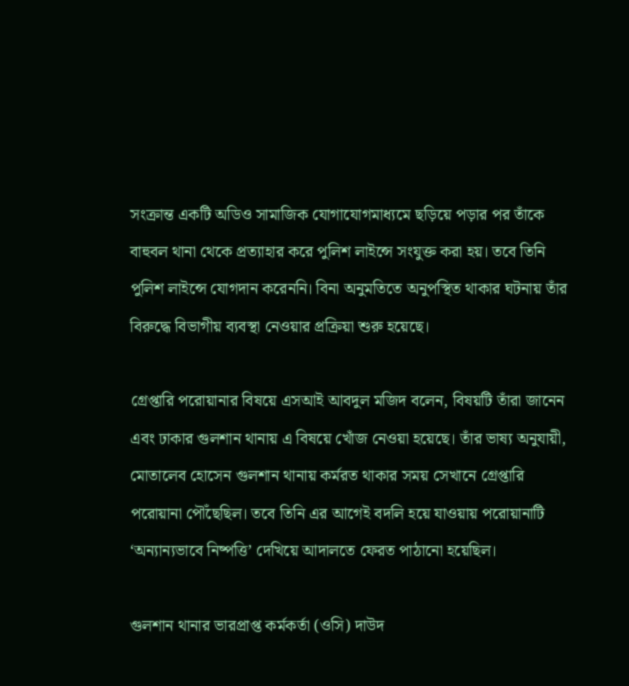সংক্রান্ত একটি অডিও সামাজিক যোগাযোগমাধ্যমে ছড়িয়ে পড়ার পর তাঁকে বাহুবল থানা থেকে প্রত্যাহার করে পুলিশ লাইন্সে সংযুক্ত করা হয়। তবে তিনি পুলিশ লাইন্সে যোগদান করেননি। বিনা অনুমতিতে অনুপস্থিত থাকার ঘটনায় তাঁর বিরুদ্ধে বিভাগীয় ব্যবস্থা নেওয়ার প্রক্রিয়া শুরু হয়েছে।

গ্রেপ্তারি পরোয়ানার বিষয়ে এসআই আবদুল মজিদ বলেন, বিষয়টি তাঁরা জানেন এবং ঢাকার গুলশান থানায় এ বিষয়ে খোঁজ নেওয়া হয়েছে। তাঁর ভাষ্য অনুযায়ী, মোতালেব হোসেন গুলশান থানায় কর্মরত থাকার সময় সেখানে গ্রেপ্তারি পরোয়ানা পৌঁছেছিল। তবে তিনি এর আগেই বদলি হয়ে যাওয়ায় পরোয়ানাটি ‘অন্যান্যভাবে নিষ্পত্তি’ দেখিয়ে আদালতে ফেরত পাঠানো হয়েছিল।

গুলশান থানার ভারপ্রাপ্ত কর্মকর্তা (ওসি) দাউদ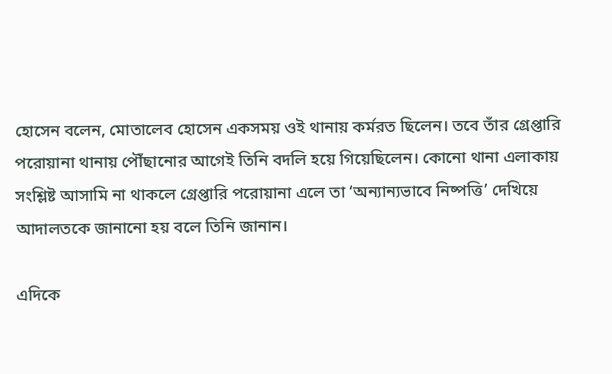হোসেন বলেন, মোতালেব হোসেন একসময় ওই থানায় কর্মরত ছিলেন। তবে তাঁর গ্রেপ্তারি পরোয়ানা থানায় পৌঁছানোর আগেই তিনি বদলি হয়ে গিয়েছিলেন। কোনো থানা এলাকায় সংশ্লিষ্ট আসামি না থাকলে গ্রেপ্তারি পরোয়ানা এলে তা ‘অন্যান্যভাবে নিষ্পত্তি’ দেখিয়ে আদালতকে জানানো হয় বলে তিনি জানান।

এদিকে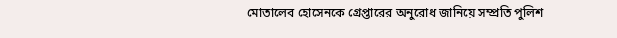মোতালেব হোসেনকে গ্রেপ্তারের অনুরোধ জানিয়ে সম্প্রতি পুলিশ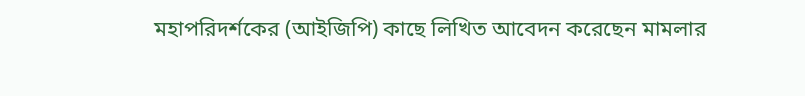মহাপরিদর্শকের (আইজিপি) কাছে লিখিত আবেদন করেছেন মামলার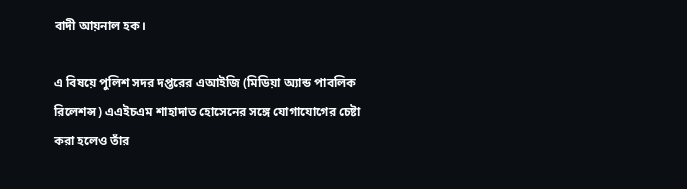বাদী আয়নাল হক।

এ বিষয়ে পুলিশ সদর দপ্তরের এআইজি (মিডিয়া অ্যান্ড পাবলিক রিলেশন্স) এএইচএম শাহাদাত হোসেনের সঙ্গে যোগাযোগের চেষ্টা করা হলেও তাঁর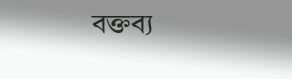বক্তব্য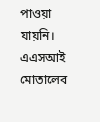পাওয়া যায়নি। এএসআই মোতালেব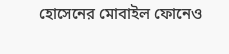হোসেনের মোবাইল ফোনেও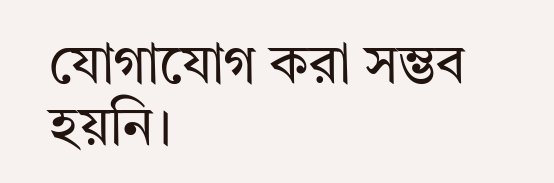যোগাযোগ করা সম্ভব হয়নি।